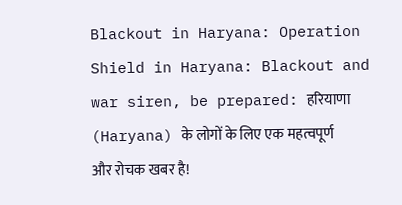Blackout in Haryana: Operation Shield in Haryana: Blackout and war siren, be prepared: हरियाणा (Haryana) के लोगों के लिए एक महत्वपूर्ण और रोचक खबर है!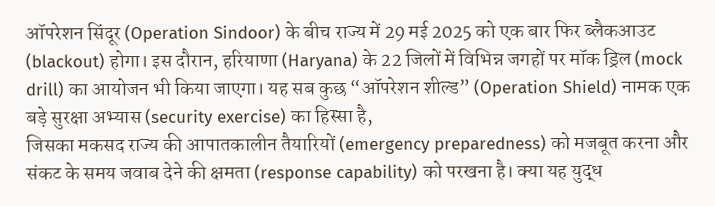ऑपरेशन सिंदूर (Operation Sindoor) के बीच राज्य में 29 मई 2025 को एक बार फिर ब्लैकआउट (blackout) होगा। इस दौरान, हरियाणा (Haryana) के 22 जिलों में विभिन्न जगहों पर मॉक ड्रिल (mock drill) का आयोजन भी किया जाएगा। यह सब कुछ “ऑपरेशन शील्ड” (Operation Shield) नामक एक बड़े सुरक्षा अभ्यास (security exercise) का हिस्सा है,
जिसका मकसद राज्य की आपातकालीन तैयारियों (emergency preparedness) को मजबूत करना और संकट के समय जवाब देने की क्षमता (response capability) को परखना है। क्या यह युद्ध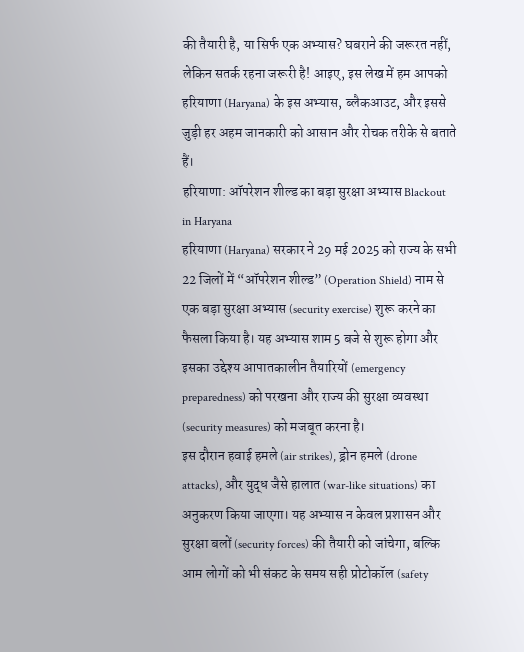की तैयारी है, या सिर्फ एक अभ्यास? घबराने की जरूरत नहीं, लेकिन सतर्क रहना जरूरी है! आइए, इस लेख में हम आपको हरियाणा (Haryana) के इस अभ्यास, ब्लैकआउट, और इससे जुड़ी हर अहम जानकारी को आसान और रोचक तरीके से बताते हैं।
हरियाणा: ऑपरेशन शील्ड का बड़ा सुरक्षा अभ्यास Blackout in Haryana
हरियाणा (Haryana) सरकार ने 29 मई 2025 को राज्य के सभी 22 जिलों में “ऑपरेशन शील्ड” (Operation Shield) नाम से एक बड़ा सुरक्षा अभ्यास (security exercise) शुरू करने का फैसला किया है। यह अभ्यास शाम 5 बजे से शुरू होगा और इसका उद्देश्य आपातकालीन तैयारियों (emergency preparedness) को परखना और राज्य की सुरक्षा व्यवस्था (security measures) को मजबूत करना है।
इस दौरान हवाई हमले (air strikes), ड्रोन हमले (drone attacks), और युद्ध जैसे हालात (war-like situations) का अनुकरण किया जाएगा। यह अभ्यास न केवल प्रशासन और सुरक्षा बलों (security forces) की तैयारी को जांचेगा, बल्कि आम लोगों को भी संकट के समय सही प्रोटोकॉल (safety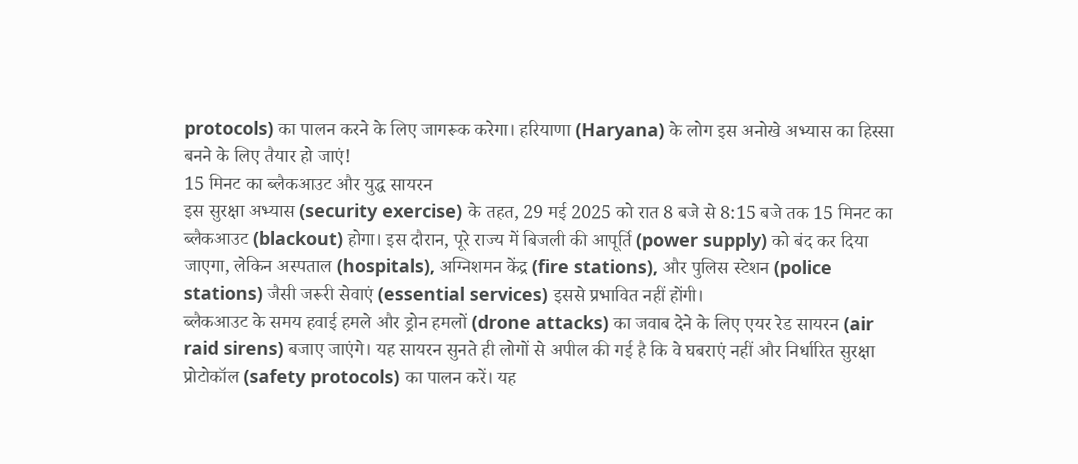protocols) का पालन करने के लिए जागरूक करेगा। हरियाणा (Haryana) के लोग इस अनोखे अभ्यास का हिस्सा बनने के लिए तैयार हो जाएं!
15 मिनट का ब्लैकआउट और युद्ध सायरन
इस सुरक्षा अभ्यास (security exercise) के तहत, 29 मई 2025 को रात 8 बजे से 8:15 बजे तक 15 मिनट का ब्लैकआउट (blackout) होगा। इस दौरान, पूरे राज्य में बिजली की आपूर्ति (power supply) को बंद कर दिया जाएगा, लेकिन अस्पताल (hospitals), अग्निशमन केंद्र (fire stations), और पुलिस स्टेशन (police stations) जैसी जरूरी सेवाएं (essential services) इससे प्रभावित नहीं होंगी।
ब्लैकआउट के समय हवाई हमले और ड्रोन हमलों (drone attacks) का जवाब देने के लिए एयर रेड सायरन (air raid sirens) बजाए जाएंगे। यह सायरन सुनते ही लोगों से अपील की गई है कि वे घबराएं नहीं और निर्धारित सुरक्षा प्रोटोकॉल (safety protocols) का पालन करें। यह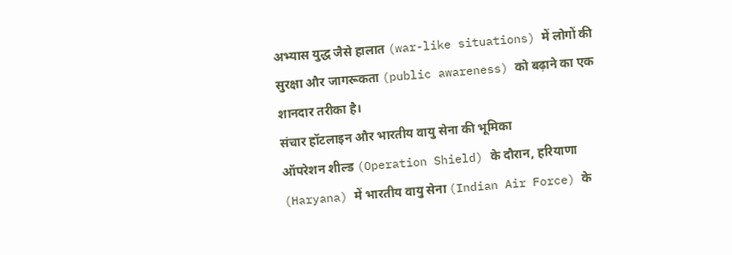अभ्यास युद्ध जैसे हालात (war-like situations) में लोगों की सुरक्षा और जागरूकता (public awareness) को बढ़ाने का एक शानदार तरीका है।
संचार हॉटलाइन और भारतीय वायु सेना की भूमिका
ऑपरेशन शील्ड (Operation Shield) के दौरान, हरियाणा (Haryana) में भारतीय वायु सेना (Indian Air Force) के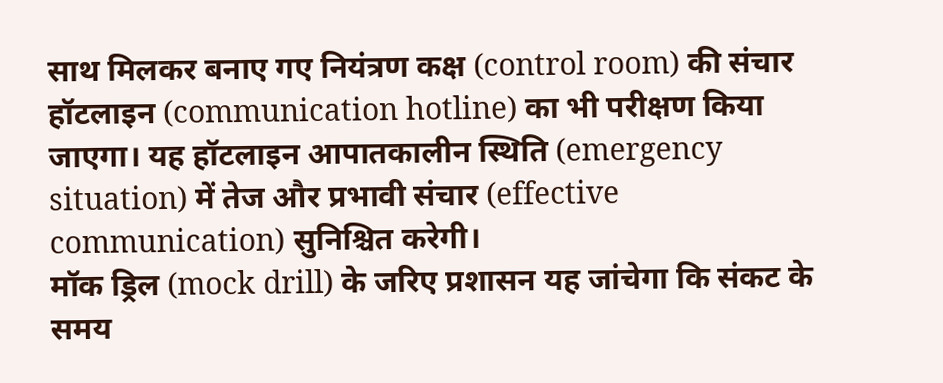साथ मिलकर बनाए गए नियंत्रण कक्ष (control room) की संचार हॉटलाइन (communication hotline) का भी परीक्षण किया जाएगा। यह हॉटलाइन आपातकालीन स्थिति (emergency situation) में तेज और प्रभावी संचार (effective communication) सुनिश्चित करेगी।
मॉक ड्रिल (mock drill) के जरिए प्रशासन यह जांचेगा कि संकट के समय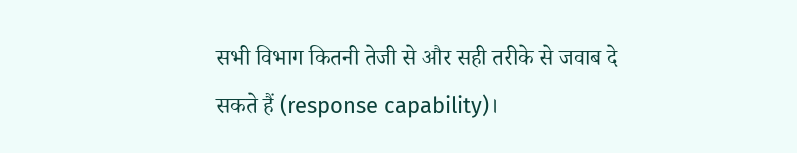सभी विभाग कितनी तेजी से और सही तरीके से जवाब दे सकते हैं (response capability)।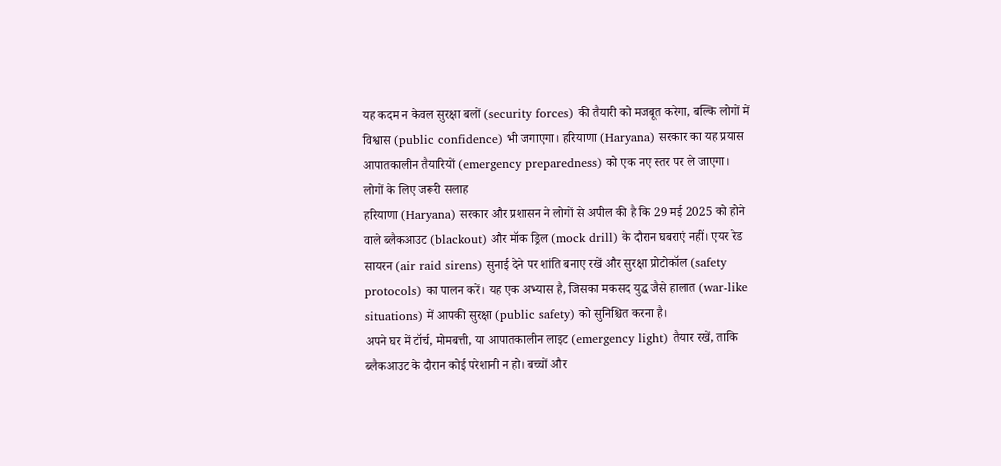यह कदम न केवल सुरक्षा बलों (security forces) की तैयारी को मजबूत करेगा, बल्कि लोगों में विश्वास (public confidence) भी जगाएगा। हरियाणा (Haryana) सरकार का यह प्रयास आपातकालीन तैयारियों (emergency preparedness) को एक नए स्तर पर ले जाएगा।
लोगों के लिए जरूरी सलाह
हरियाणा (Haryana) सरकार और प्रशासन ने लोगों से अपील की है कि 29 मई 2025 को होने वाले ब्लैकआउट (blackout) और मॉक ड्रिल (mock drill) के दौरान घबराएं नहीं। एयर रेड सायरन (air raid sirens) सुनाई देने पर शांति बनाए रखें और सुरक्षा प्रोटोकॉल (safety protocols) का पालन करें। यह एक अभ्यास है, जिसका मकसद युद्ध जैसे हालात (war-like situations) में आपकी सुरक्षा (public safety) को सुनिश्चित करना है।
अपने घर में टॉर्च, मोमबत्ती, या आपातकालीन लाइट (emergency light) तैयार रखें, ताकि ब्लैकआउट के दौरान कोई परेशानी न हो। बच्चों और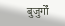बुजुर्गों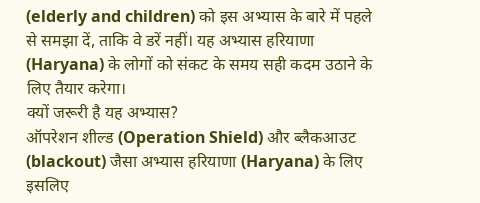(elderly and children) को इस अभ्यास के बारे में पहले से समझा दें, ताकि वे डरें नहीं। यह अभ्यास हरियाणा (Haryana) के लोगों को संकट के समय सही कदम उठाने के लिए तैयार करेगा।
क्यों जरूरी है यह अभ्यास?
ऑपरेशन शील्ड (Operation Shield) और ब्लैकआउट (blackout) जैसा अभ्यास हरियाणा (Haryana) के लिए इसलिए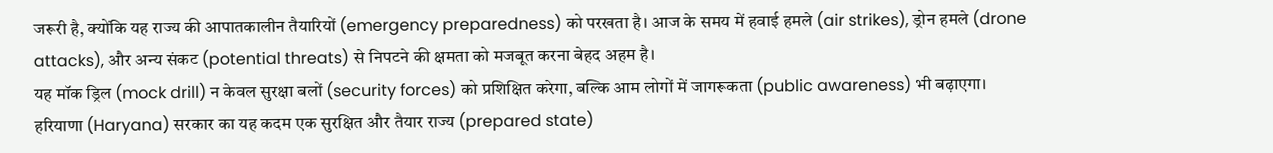जरूरी है, क्योंकि यह राज्य की आपातकालीन तैयारियों (emergency preparedness) को परखता है। आज के समय में हवाई हमले (air strikes), ड्रोन हमले (drone attacks), और अन्य संकट (potential threats) से निपटने की क्षमता को मजबूत करना बेहद अहम है।
यह मॉक ड्रिल (mock drill) न केवल सुरक्षा बलों (security forces) को प्रशिक्षित करेगा, बल्कि आम लोगों में जागरूकता (public awareness) भी बढ़ाएगा। हरियाणा (Haryana) सरकार का यह कदम एक सुरक्षित और तैयार राज्य (prepared state)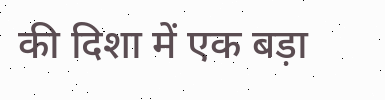की दिशा में एक बड़ा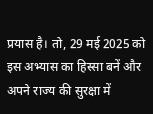प्रयास है। तो, 29 मई 2025 को इस अभ्यास का हिस्सा बनें और अपने राज्य की सुरक्षा में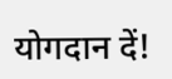योगदान दें!